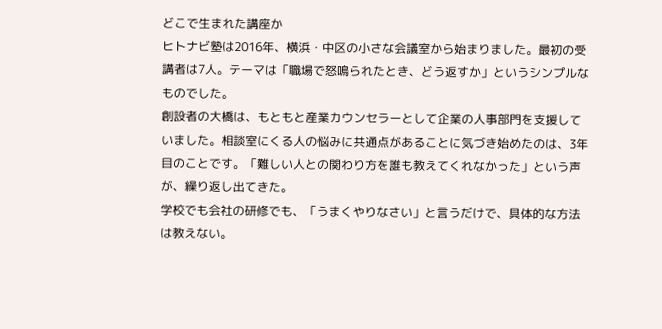どこで生まれた講座か
ヒトナビ塾は2016年、横浜・中区の小さな会議室から始まりました。最初の受講者は7人。テーマは「職場で怒鳴られたとき、どう返すか」というシンプルなものでした。
創設者の大橋は、もともと産業カウンセラーとして企業の人事部門を支援していました。相談室にくる人の悩みに共通点があることに気づき始めたのは、3年目のことです。「難しい人との関わり方を誰も教えてくれなかった」という声が、繰り返し出てきた。
学校でも会社の研修でも、「うまくやりなさい」と言うだけで、具体的な方法は教えない。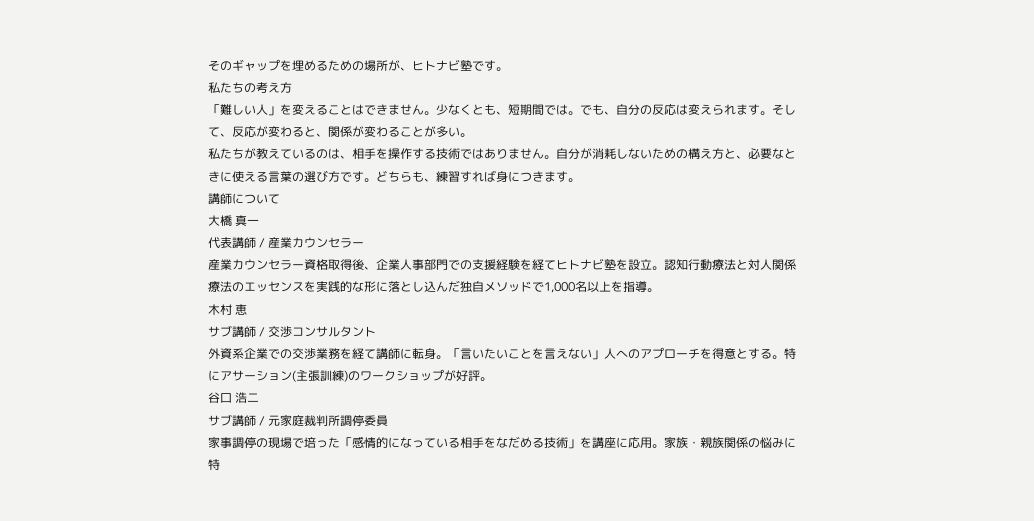そのギャップを埋めるための場所が、ヒトナビ塾です。
私たちの考え方
「難しい人」を変えることはできません。少なくとも、短期間では。でも、自分の反応は変えられます。そして、反応が変わると、関係が変わることが多い。
私たちが教えているのは、相手を操作する技術ではありません。自分が消耗しないための構え方と、必要なときに使える言葉の選び方です。どちらも、練習すれば身につきます。
講師について
大橋 真一
代表講師 / 産業カウンセラー
産業カウンセラー資格取得後、企業人事部門での支援経験を経てヒトナビ塾を設立。認知行動療法と対人関係療法のエッセンスを実践的な形に落とし込んだ独自メソッドで1,000名以上を指導。
木村 恵
サブ講師 / 交渉コンサルタント
外資系企業での交渉業務を経て講師に転身。「言いたいことを言えない」人へのアプローチを得意とする。特にアサーション(主張訓練)のワークショップが好評。
谷口 浩二
サブ講師 / 元家庭裁判所調停委員
家事調停の現場で培った「感情的になっている相手をなだめる技術」を講座に応用。家族・親族関係の悩みに特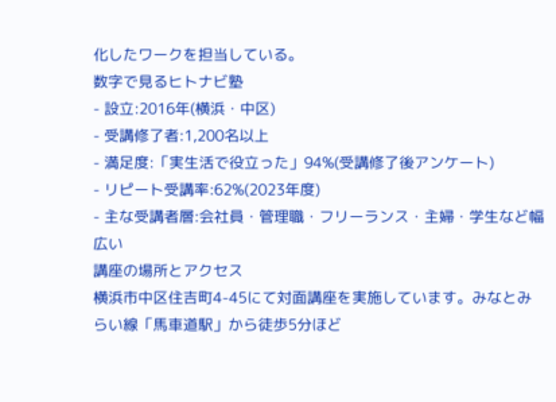化したワークを担当している。
数字で見るヒトナビ塾
- 設立:2016年(横浜・中区)
- 受講修了者:1,200名以上
- 満足度:「実生活で役立った」94%(受講修了後アンケート)
- リピート受講率:62%(2023年度)
- 主な受講者層:会社員・管理職・フリーランス・主婦・学生など幅広い
講座の場所とアクセス
横浜市中区住吉町4-45にて対面講座を実施しています。みなとみらい線「馬車道駅」から徒歩5分ほど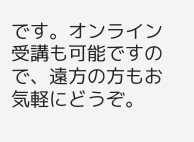です。オンライン受講も可能ですので、遠方の方もお気軽にどうぞ。